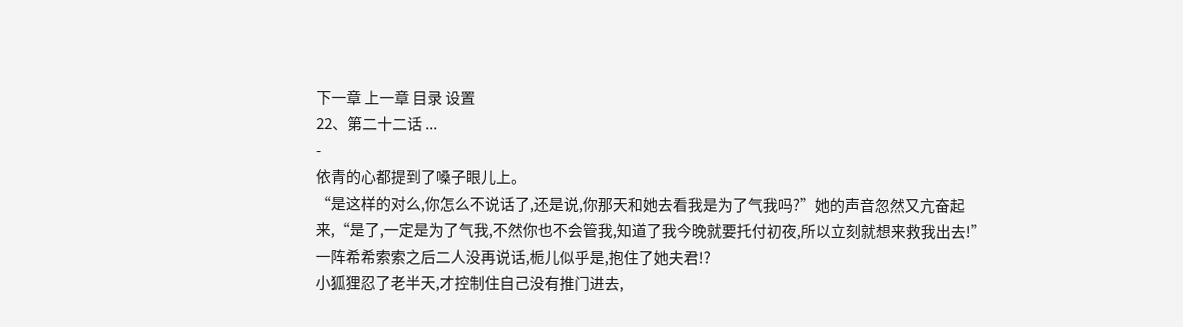下一章 上一章 目录 设置
22、第二十二话 ...
-
依青的心都提到了嗓子眼儿上。
“是这样的对么,你怎么不说话了,还是说,你那天和她去看我是为了气我吗?”她的声音忽然又亢奋起来,“是了,一定是为了气我,不然你也不会管我,知道了我今晚就要托付初夜,所以立刻就想来救我出去!”
一阵希希索索之后二人没再说话,栀儿似乎是,抱住了她夫君!?
小狐狸忍了老半天,才控制住自己没有推门进去,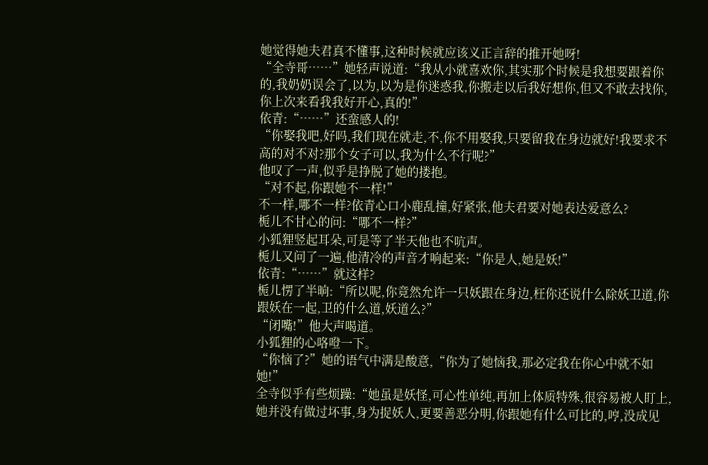她觉得她夫君真不懂事,这种时候就应该义正言辞的推开她呀!
“全寺哥……”她轻声说道:“我从小就喜欢你,其实那个时候是我想要跟着你的,我奶奶误会了,以为,以为是你迷惑我,你搬走以后我好想你,但又不敢去找你,你上次来看我我好开心,真的!”
依青:“……”还蛮感人的!
“你娶我吧,好吗,我们现在就走,不,你不用娶我,只要留我在身边就好!我要求不高的对不对?那个女子可以,我为什么不行呢?”
他叹了一声,似乎是挣脱了她的搂抱。
“对不起,你跟她不一样!”
不一样,哪不一样?依青心口小鹿乱撞,好紧张,他夫君要对她表达爱意么?
栀儿不甘心的问:“哪不一样?”
小狐狸竖起耳朵,可是等了半天他也不吭声。
栀儿又问了一遍,他清冷的声音才响起来:“你是人,她是妖!”
依青:“……”就这样?
栀儿愣了半晌:“所以呢,你竟然允许一只妖跟在身边,枉你还说什么除妖卫道,你跟妖在一起,卫的什么道,妖道么?”
“闭嘴!”他大声喝道。
小狐狸的心咯噔一下。
“你恼了?”她的语气中满是酸意,“你为了她恼我,那必定我在你心中就不如她!”
全寺似乎有些烦躁:“她虽是妖怪,可心性单纯,再加上体质特殊,很容易被人盯上,她并没有做过坏事,身为捉妖人,更要善恶分明,你跟她有什么可比的,哼,没成见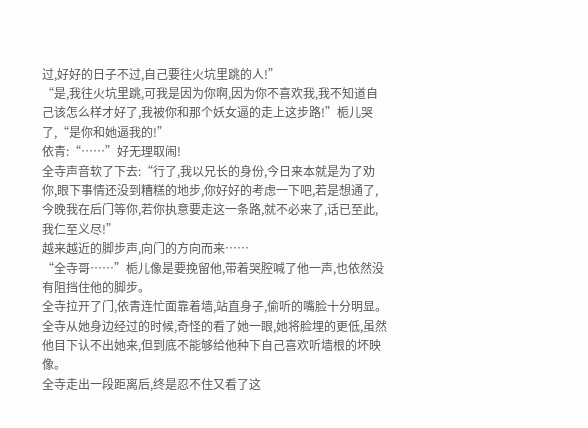过,好好的日子不过,自己要往火坑里跳的人!”
“是,我往火坑里跳,可我是因为你啊,因为你不喜欢我,我不知道自己该怎么样才好了,我被你和那个妖女逼的走上这步路!”栀儿哭了,“是你和她逼我的!”
依青:“……”好无理取闹!
全寺声音软了下去:“行了,我以兄长的身份,今日来本就是为了劝你,眼下事情还没到糟糕的地步,你好好的考虑一下吧,若是想通了,今晚我在后门等你,若你执意要走这一条路,就不必来了,话已至此,我仁至义尽!”
越来越近的脚步声,向门的方向而来……
“全寺哥……”栀儿像是要挽留他,带着哭腔喊了他一声,也依然没有阻挡住他的脚步。
全寺拉开了门,依青连忙面靠着墙,站直身子,偷听的嘴脸十分明显。
全寺从她身边经过的时候,奇怪的看了她一眼,她将脸埋的更低,虽然他目下认不出她来,但到底不能够给他种下自己喜欢听墙根的坏映像。
全寺走出一段距离后,终是忍不住又看了这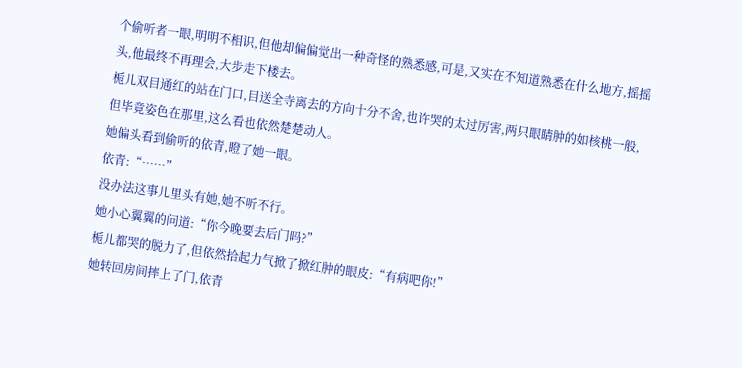个偷听者一眼,明明不相识,但他却偏偏觉出一种奇怪的熟悉感,可是,又实在不知道熟悉在什么地方,摇摇头,他最终不再理会,大步走下楼去。
栀儿双目通红的站在门口,目送全寺离去的方向十分不舍,也许哭的太过厉害,两只眼睛肿的如核桃一般,但毕竟姿色在那里,这么看也依然楚楚动人。
她偏头看到偷听的依青,瞪了她一眼。
依青:“……”
没办法这事儿里头有她,她不听不行。
她小心翼翼的问道:“你今晚要去后门吗?”
栀儿都哭的脱力了,但依然拾起力气掀了掀红肿的眼皮:“有病吧你!”
她转回房间摔上了门,依青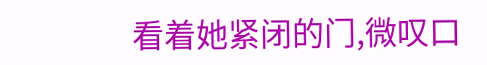看着她紧闭的门,微叹口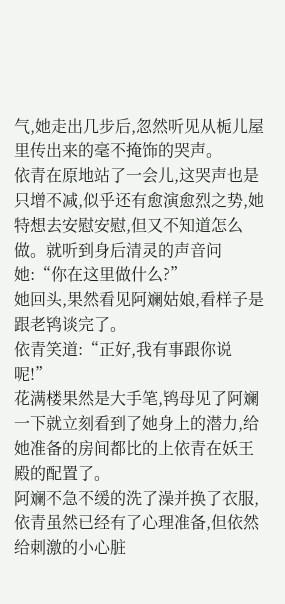气,她走出几步后,忽然听见从栀儿屋里传出来的毫不掩饰的哭声。
依青在原地站了一会儿,这哭声也是只增不减,似乎还有愈演愈烈之势,她特想去安慰安慰,但又不知道怎么做。就听到身后清灵的声音问她:“你在这里做什么?”
她回头,果然看见阿斓姑娘,看样子是跟老鸨谈完了。
依青笑道:“正好,我有事跟你说呢!”
花满楼果然是大手笔,鸨母见了阿斓一下就立刻看到了她身上的潜力,给她准备的房间都比的上依青在妖王殿的配置了。
阿斓不急不缓的洗了澡并换了衣服,依青虽然已经有了心理准备,但依然给刺激的小心脏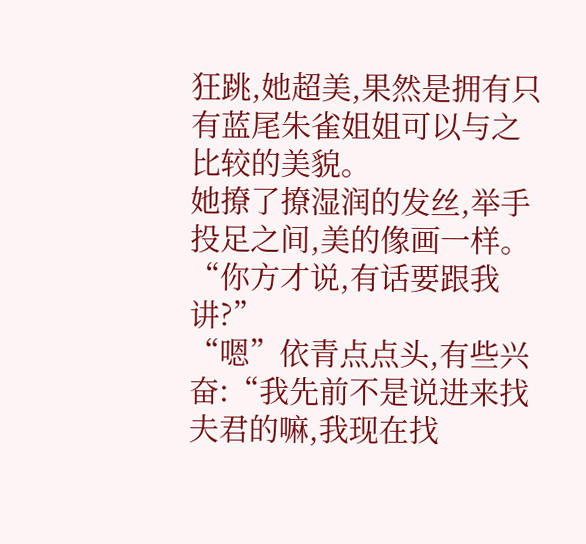狂跳,她超美,果然是拥有只有蓝尾朱雀姐姐可以与之比较的美貌。
她撩了撩湿润的发丝,举手投足之间,美的像画一样。
“你方才说,有话要跟我讲?”
“嗯”依青点点头,有些兴奋:“我先前不是说进来找夫君的嘛,我现在找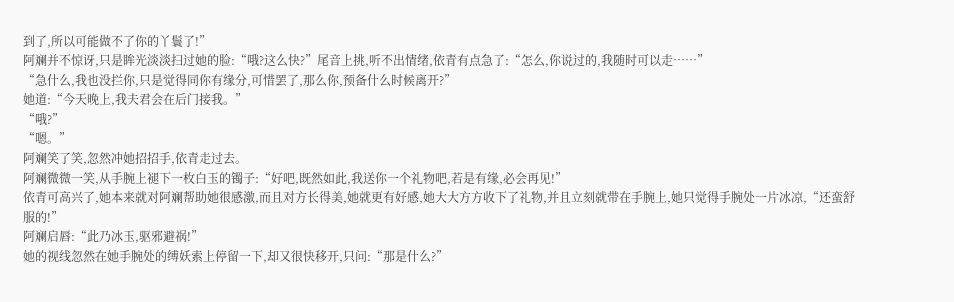到了,所以可能做不了你的丫鬟了!”
阿斓并不惊讶,只是眸光淡淡扫过她的脸:“哦?这么快?”尾音上挑,听不出情绪,依青有点急了:“怎么,你说过的,我随时可以走……”
“急什么,我也没拦你,只是觉得同你有缘分,可惜罢了,那么你,预备什么时候离开?”
她道:“今天晚上,我夫君会在后门接我。”
“哦?”
“嗯。”
阿斓笑了笑,忽然冲她招招手,依青走过去。
阿斓微微一笑,从手腕上褪下一枚白玉的镯子:“好吧,既然如此,我送你一个礼物吧,若是有缘,必会再见!”
依青可高兴了,她本来就对阿斓帮助她很感激,而且对方长得美,她就更有好感,她大大方方收下了礼物,并且立刻就带在手腕上,她只觉得手腕处一片冰凉,“还蛮舒服的!”
阿斓启唇:“此乃冰玉,驱邪避祸!”
她的视线忽然在她手腕处的缚妖索上停留一下,却又很快移开,只问:“那是什么?”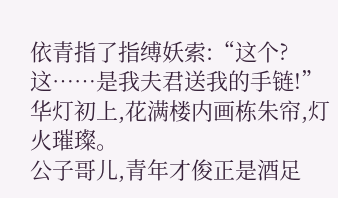依青指了指缚妖索:“这个?这……是我夫君送我的手链!”
华灯初上,花满楼内画栋朱帘,灯火璀璨。
公子哥儿,青年才俊正是酒足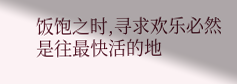饭饱之时,寻求欢乐必然是往最快活的地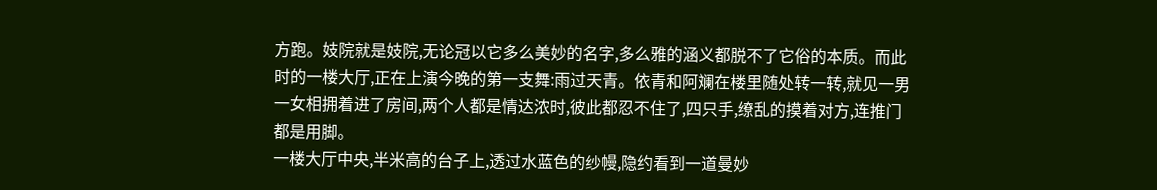方跑。妓院就是妓院,无论冠以它多么美妙的名字,多么雅的涵义都脱不了它俗的本质。而此时的一楼大厅,正在上演今晚的第一支舞:雨过天青。依青和阿斓在楼里随处转一转,就见一男一女相拥着进了房间,两个人都是情达浓时,彼此都忍不住了,四只手,缭乱的摸着对方,连推门都是用脚。
一楼大厅中央,半米高的台子上,透过水蓝色的纱幔,隐约看到一道曼妙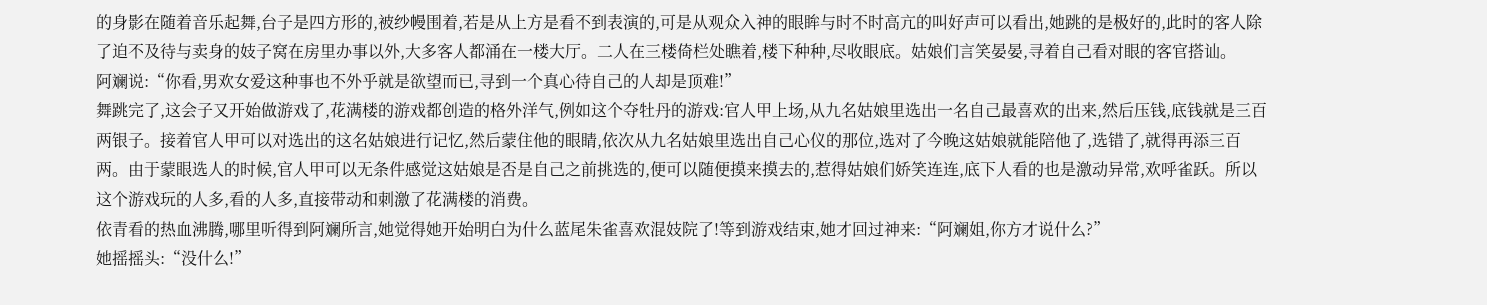的身影在随着音乐起舞,台子是四方形的,被纱幔围着,若是从上方是看不到表演的,可是从观众入神的眼眸与时不时高亢的叫好声可以看出,她跳的是极好的,此时的客人除了迫不及待与卖身的妓子窝在房里办事以外,大多客人都涌在一楼大厅。二人在三楼倚栏处瞧着,楼下种种,尽收眼底。姑娘们言笑晏晏,寻着自己看对眼的客官搭讪。
阿斓说:“你看,男欢女爱这种事也不外乎就是欲望而已,寻到一个真心待自己的人却是顶难!”
舞跳完了,这会子又开始做游戏了,花满楼的游戏都创造的格外洋气,例如这个夺牡丹的游戏:官人甲上场,从九名姑娘里选出一名自己最喜欢的出来,然后压钱,底钱就是三百两银子。接着官人甲可以对选出的这名姑娘进行记忆,然后蒙住他的眼睛,依次从九名姑娘里选出自己心仪的那位,选对了今晚这姑娘就能陪他了,选错了,就得再添三百两。由于蒙眼选人的时候,官人甲可以无条件感觉这姑娘是否是自己之前挑选的,便可以随便摸来摸去的,惹得姑娘们娇笑连连,底下人看的也是激动异常,欢呼雀跃。所以这个游戏玩的人多,看的人多,直接带动和刺激了花满楼的消费。
依青看的热血沸腾,哪里听得到阿斓所言,她觉得她开始明白为什么蓝尾朱雀喜欢混妓院了!等到游戏结束,她才回过神来:“阿斓姐,你方才说什么?”
她摇摇头:“没什么!”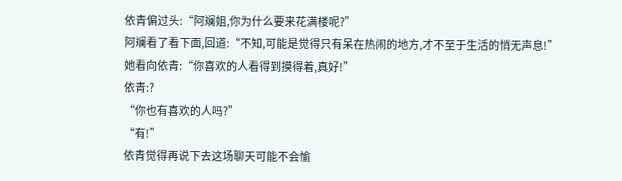依青偏过头:“阿斓姐,你为什么要来花满楼呢?”
阿斓看了看下面,回道:“不知,可能是觉得只有呆在热闹的地方,才不至于生活的悄无声息!”
她看向依青:“你喜欢的人看得到摸得着,真好!”
依青:?
“你也有喜欢的人吗?”
“有!”
依青觉得再说下去这场聊天可能不会愉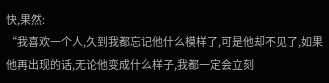快,果然:
“我喜欢一个人,久到我都忘记他什么模样了,可是他却不见了,如果他再出现的话,无论他变成什么样子,我都一定会立刻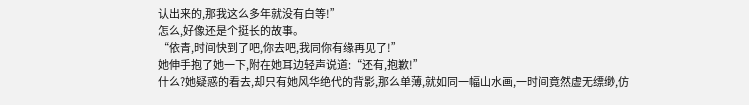认出来的,那我这么多年就没有白等!”
怎么,好像还是个挺长的故事。
“依青,时间快到了吧,你去吧,我同你有缘再见了!”
她伸手抱了她一下,附在她耳边轻声说道:“还有,抱歉!”
什么?她疑惑的看去,却只有她风华绝代的背影,那么单薄,就如同一幅山水画,一时间竟然虚无缥缈,仿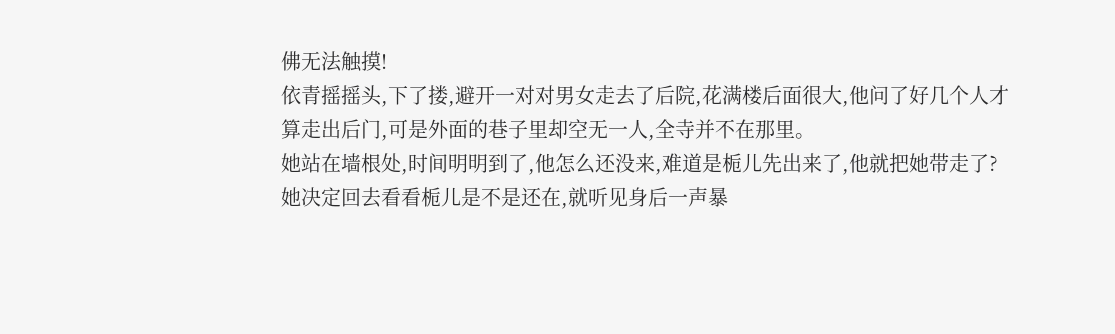佛无法触摸!
依青摇摇头,下了搂,避开一对对男女走去了后院,花满楼后面很大,他问了好几个人才算走出后门,可是外面的巷子里却空无一人,全寺并不在那里。
她站在墙根处,时间明明到了,他怎么还没来,难道是栀儿先出来了,他就把她带走了?她决定回去看看栀儿是不是还在,就听见身后一声暴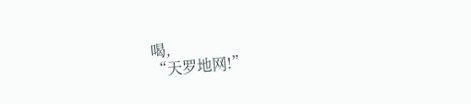喝,
“天罗地网!”